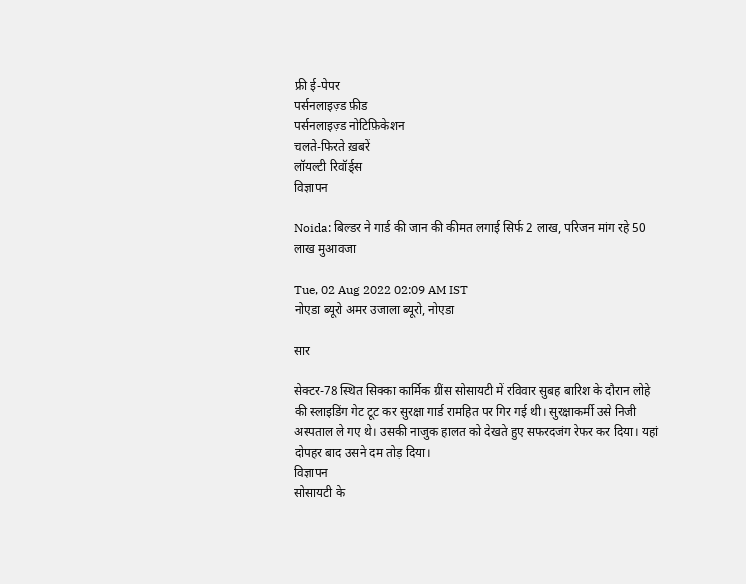फ्री ई-पेपर
पर्सनलाइज़्ड फ़ीड
पर्सनलाइज़्ड नोटिफ़िकेशन
चलते-फिरते ख़बरें
लॉयल्टी रिवॉर्ड्स
विज्ञापन

Noida: बिल्डर ने गार्ड की जान की कीमत लगाई सिर्फ 2 लाख, परिजन मांग रहे 50 लाख मुआवजा

Tue, 02 Aug 2022 02:09 AM IST
नोएडा ब्यूरो अमर उजाला ब्यूरो, नोएडा

सार

सेक्टर-78 स्थित सिक्का कार्मिक ग्रींस सोसायटी में रविवार सुबह बारिश के दौरान लोहे की स्लाइडिंग गेट टूट कर सुरक्षा गार्ड रामहित पर गिर गई थी। सुरक्षाकर्मी उसे निजी अस्पताल ले गए थे। उसकी नाजुक हालत को देखते हुए सफरदजंग रेफर कर दिया। यहां दोपहर बाद उसने दम तोड़ दिया।
विज्ञापन
सोसायटी के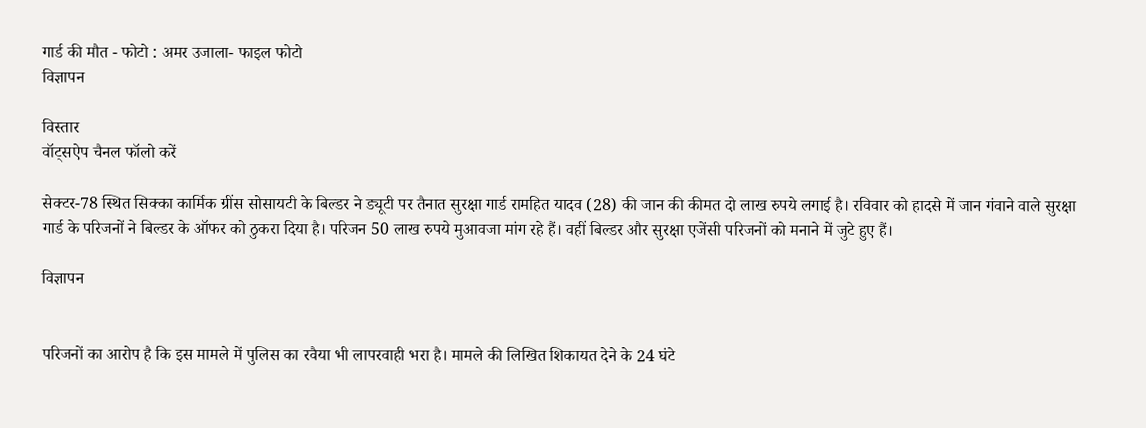गार्ड की मौत - फोटो : अमर उजाला- फाइल फोटो
विज्ञापन

विस्तार
वॉट्सऐप चैनल फॉलो करें

सेक्टर-78 स्थित सिक्का कार्मिक ग्रींस सोसायटी के बिल्डर ने ड्यूटी पर तैनात सुरक्षा गार्ड रामहित यादव (28) की जान की कीमत दो लाख रुपये लगाई है। रविवार को हादसे में जान गंवाने वाले सुरक्षा गार्ड के परिजनों ने बिल्डर के ऑफर को ठुकरा दिया है। परिजन 50 लाख रुपये मुआवजा मांग रहे हैं। वहीं बिल्डर और सुरक्षा एजेंसी परिजनों को मनाने में जुटे हुए हैं।

विज्ञापन


परिजनों का आरोप है कि इस मामले में पुलिस का रवैया भी लापरवाही भरा है। मामले की लिखित शिकायत देने के 24 घंटे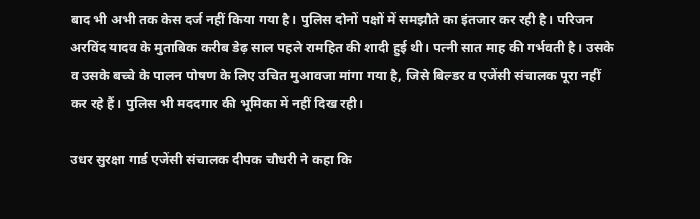बाद भी अभी तक केस दर्ज नहीं किया गया है। पुलिस दोनों पक्षों में समझौते का इंतजार कर रही है। परिजन अरविंद यादव के मुताबिक करीब डेढ़ साल पहले रामहित की शादी हुई थी। पत्नी सात माह की गर्भवती है। उसके व उसके बच्चे के पालन पोषण के लिए उचित मुआवजा मांगा गया है, जिसे बिल्डर व एजेंसी संचालक पूरा नहीं कर रहे हैं। पुलिस भी मददगार की भूमिका में नहीं दिख रही।

उधर सुरक्षा गार्ड एजेंसी संचालक दीपक चौधरी ने कहा कि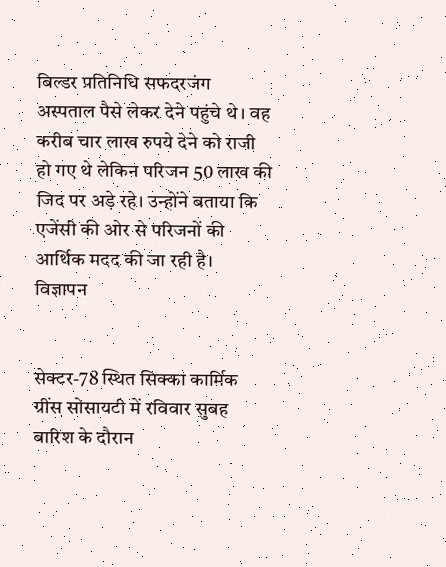बिल्डर प्रतिनिधि सफदरजंग अस्पताल पैसे लेकर देने पहुंचे थे। वह करीब चार लाख रुपये देने को राजी हो गए थे लेकिन परिजन 50 लाख की जिद पर अड़े रहे। उन्होंने बताया कि एजेंसी की ओर से परिजनों की आर्थिक मदद की जा रही है।
विज्ञापन


सेक्टर-78 स्थित सिक्का कार्मिक ग्रींस सोसायटी में रविवार सुबह बारिश के दौरान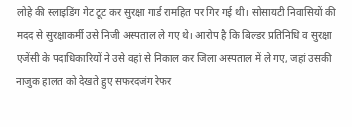लोहे की स्लाइडिंग गेट टूट कर सुरक्षा गार्ड रामहित पर गिर गई थी। सोसायटी निवासियों की मदद से सुरक्षाकर्मी उसे निजी अस्पताल ले गए थे। आरोप है कि बिल्डर प्रतिनिधि व सुरक्षा एजेंसी के पदाधिकारियों ने उसे वहां से निकाल कर जिला अस्पताल में ले गए, जहां उसकी नाजुक हालत को देखते हुए सफरदजंग रेफर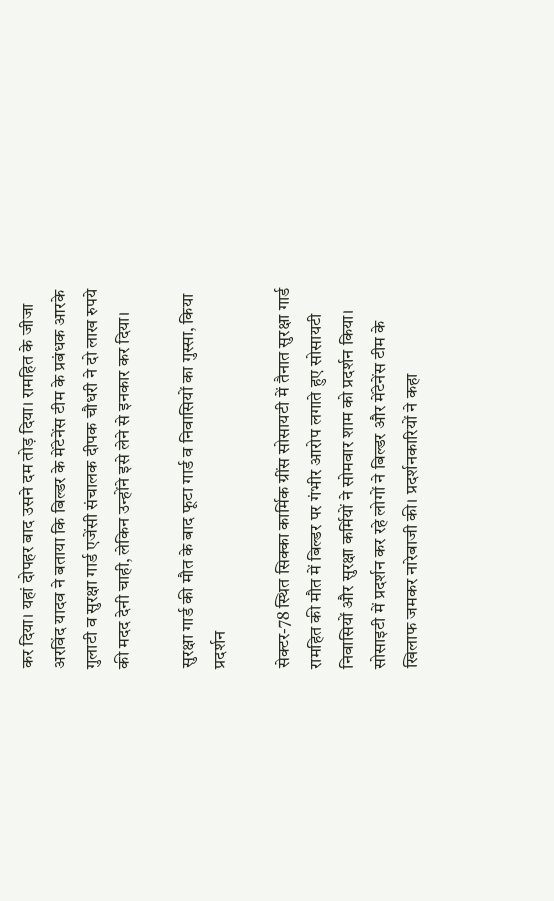कर दिया। यहां दोपहर बाद उसने दम तोड़ दिया। रामहित के जीजा अरविंद यादव ने बताया कि बिल्डर के मेंटेनेंस टीम के प्रबंधक आरके गुलाटी व सुरक्षा गार्ड एजेंसी संचालक दीपक चौधरी ने दो लाख रुपये की मदद देनी चाही, लेकिन उन्होंने इसे लेने से इनकार कर दिया।

सुरक्षा गार्ड की मौत के बाद फूटा गार्ड व निवासियों का गुस्सा, किया प्रदर्शन

सेक्टर-78 स्थित सिक्का कार्मिक ग्रींस सोसायटी में तैनात सुरक्षा गार्ड रामहित की मौत में बिल्डर पर गंभीर आरोप लगाते हुए सोसायटी निवासियों और सुरक्षा कर्मियों ने सोमवार शाम को प्रदर्शन किया। सोसाइटी में प्रदर्शन कर रहे लोगों ने बिल्डर और मेंटेनेंस टीम के खिलाफ जमकर नारेबाजी की। प्रदर्शनकारियों ने कहा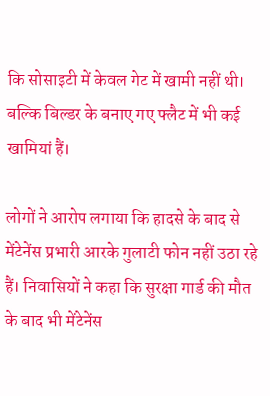कि सोसाइटी में केवल गेट में खामी नहीं थी। बल्कि बिल्डर के बनाए गए फ्लैट में भी कई खामियां हैं।

लोगों ने आरोप लगाया कि हादसे के बाद से मेंटेनेंस प्रभारी आरके गुलाटी फोन नहीं उठा रहे हैं। निवासियों ने कहा कि सुरक्षा गार्ड की मौत के बाद भी मेंटेनेंस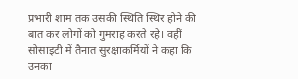प्रभारी शाम तक उसकी स्थिति स्थिर होने की बात कर लोगों को गुमराह करते रहे। वहीं सोसाइटी में तैनात सुरक्षाकर्मियों ने कहा कि उनका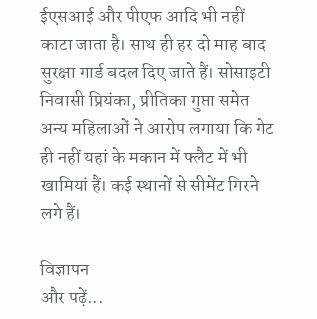ईएसआई और पीएफ आदि भी नहीं काटा जाता है। साथ ही हर दो माह बाद सुरक्षा गार्ड बदल दिए जाते हैं। सोसाइटी निवासी प्रियंका, प्रीतिका गुप्ता समेत अन्य महिलाओं ने आरोप लगाया कि गेट ही नहीं यहां के मकान में फ्लैट में भी खामियां हैं। कई स्थानों से सीमेंट गिरने लगे हैं।

विज्ञापन
और पढ़ें...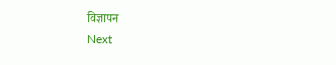विज्ञापन
Next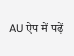AU ऐप में पढ़ें